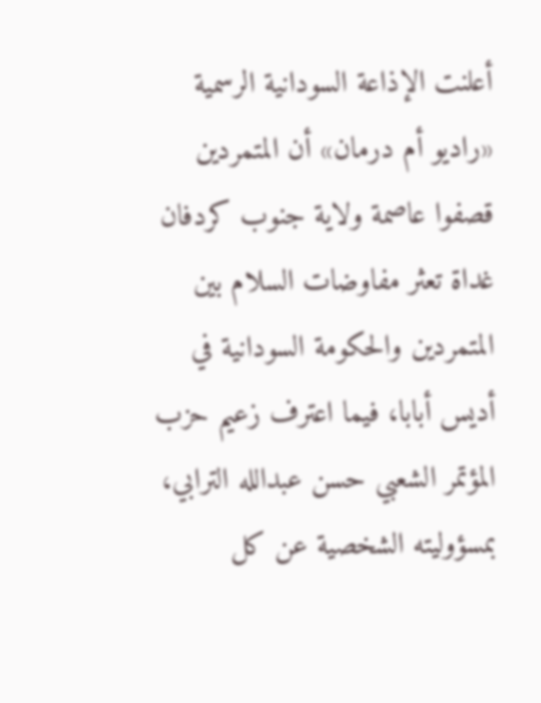أعلنت الإذاعة السودانية الرسمية «راديو أم درمان» أن المتمردين قصفوا عاصمة ولاية جنوب كردفان غداة تعثر مفاوضات السلام بين المتمردين والحكومة السودانية في أديس أبابا، فيما اعترف زعيم حزب المؤتمر الشعبي حسن عبدالله الترابي، بمسؤوليته الشخصية عن كل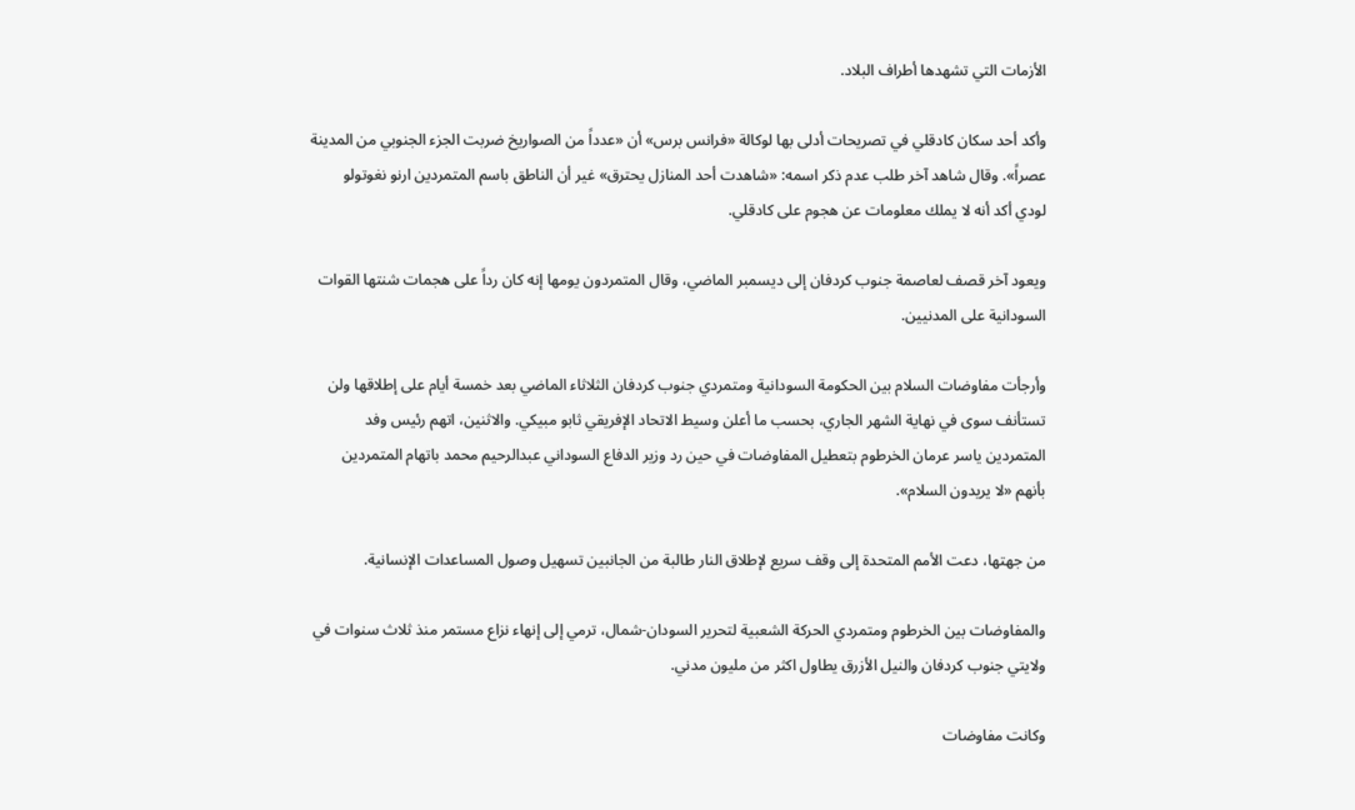الأزمات التي تشهدها أطراف البلاد.

وأكد أحد سكان كادقلي في تصريحات أدلى بها لوكالة «فرانس برس» أن «عدداً من الصواريخ ضربت الجزء الجنوبي من المدينة عصراً». وقال شاهد آخر طلب عدم ذكر اسمه: «شاهدت أحد المنازل يحترق» غير أن الناطق باسم المتمردين ارنو نغوتولو لودي أكد أنه لا يملك معلومات عن هجوم على كادقلي.

ويعود آخر قصف لعاصمة جنوب كردفان إلى ديسمبر الماضي، وقال المتمردون يومها إنه كان رداً على هجمات شنتها القوات السودانية على المدنيين.

وأرجأت مفاوضات السلام بين الحكومة السودانية ومتمردي جنوب كردفان الثلاثاء الماضي بعد خمسة أيام على إطلاقها ولن تستأنف سوى في نهاية الشهر الجاري، بحسب ما أعلن وسيط الاتحاد الإفريقي ثابو مبيكي. والاثنين، اتهم رئيس وفد المتمردين ياسر عرمان الخرطوم بتعطيل المفاوضات في حين رد وزير الدفاع السوداني عبدالرحيم محمد باتهام المتمردين بأنهم «لا يريدون السلام».

من جهتها، دعت الأمم المتحدة إلى وقف سريع لإطلاق النار طالبة من الجانبين تسهيل وصول المساعدات الإنسانية.

والمفاوضات بين الخرطوم ومتمردي الحركة الشعبية لتحرير السودان-شمال، ترمي إلى إنهاء نزاع مستمر منذ ثلاث سنوات في ولايتي جنوب كردفان والنيل الأزرق يطاول اكثر من مليون مدني.

وكانت مفاوضات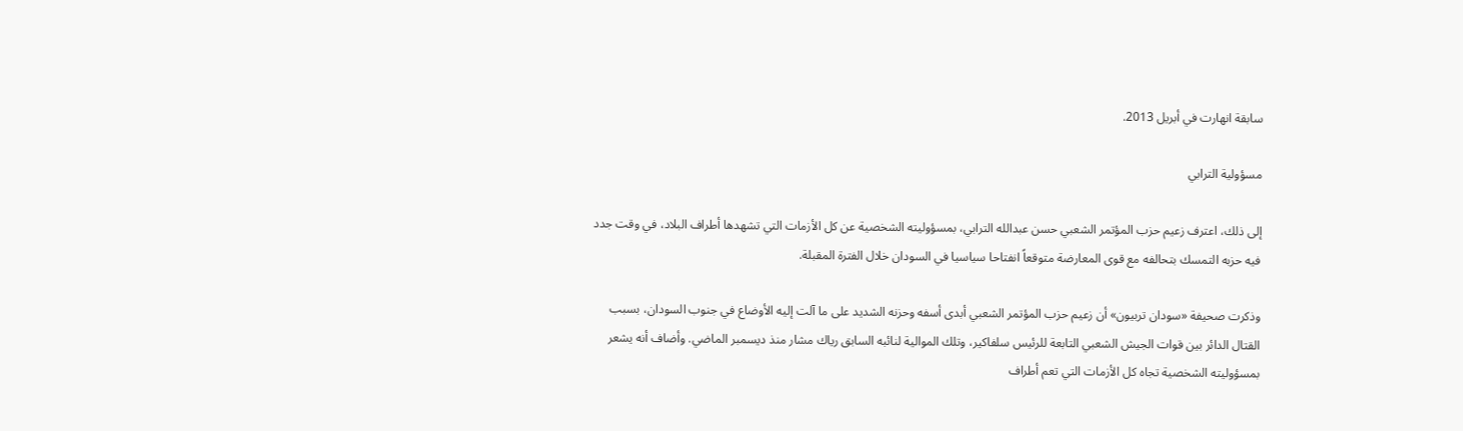سابقة انهارت في أبريل 2013.

مسؤولية الترابي

إلى ذلك، اعترف زعيم حزب المؤتمر الشعبي حسن عبدالله الترابي، بمسؤوليته الشخصية عن كل الأزمات التي تشهدها أطراف البلاد، في وقت جدد فيه حزبه التمسك بتحالفه مع قوى المعارضة متوقعاً انفتاحا سياسيا في السودان خلال الفترة المقبلة.

وذكرت صحيفة «سودان تربيون» أن زعيم حزب المؤتمر الشعبي أبدى أسفه وحزنه الشديد على ما آلت إليه الأوضاع في جنوب السودان، بسبب القتال الدائر بين قوات الجيش الشعبي التابعة للرئيس سلفاكير، وتلك الموالية لنائبه السابق رياك مشار منذ ديسمبر الماضي. وأضاف أنه يشعر بمسؤوليته الشخصية تجاه كل الأزمات التي تعم أطراف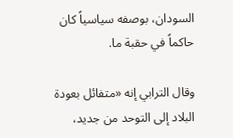السودان، بوصفه سياسياً كان حاكماً في حقبة ما.

وقال الترابي إنه «متفائل بعودة البلاد إلى التوحد من جديد،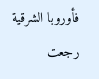فأوروبا الشرقية رجعت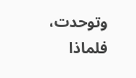وتوحدت، فلماذا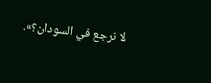لا نرجع في السودان؟».